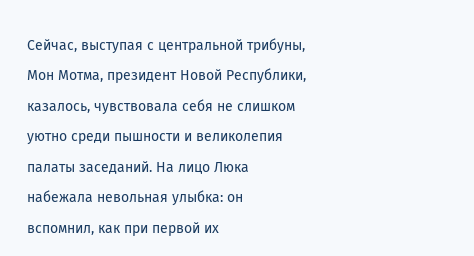Сейчас, выступая с центральной трибуны, Мон Мотма, президент Новой Республики, казалось, чувствовала себя не слишком уютно среди пышности и великолепия палаты заседаний. На лицо Люка набежала невольная улыбка: он вспомнил, как при первой их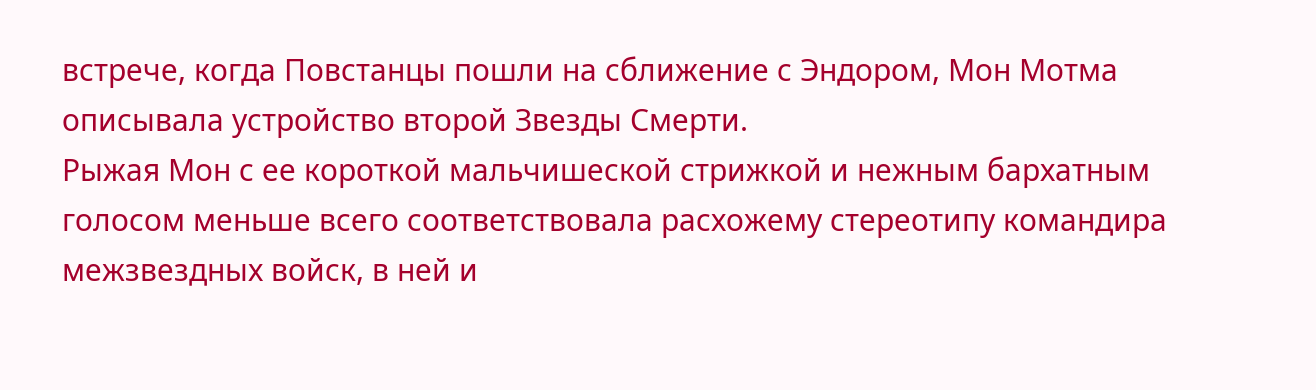встрече, когда Повстанцы пошли на сближение с Эндором, Мон Мотма описывала устройство второй Звезды Смерти.
Рыжая Мон с ее короткой мальчишеской стрижкой и нежным бархатным голосом меньше всего соответствовала расхожему стереотипу командира межзвездных войск, в ней и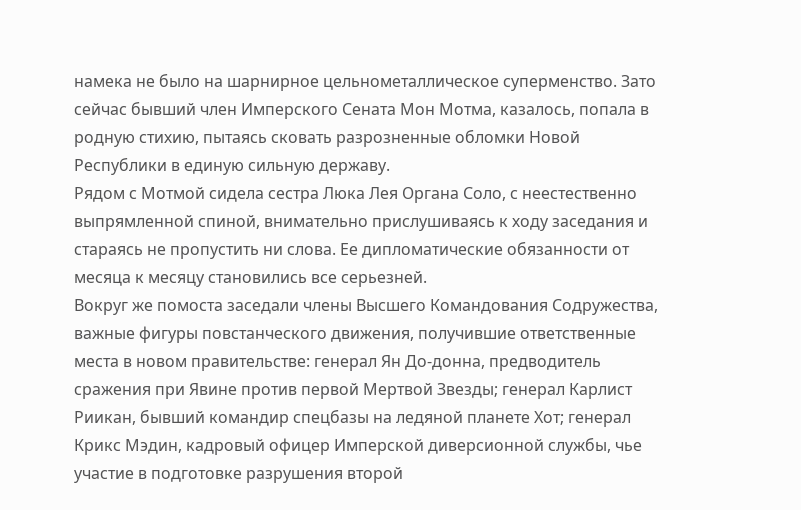намека не было на шарнирное цельнометаллическое суперменство. Зато сейчас бывший член Имперского Сената Мон Мотма, казалось, попала в родную стихию, пытаясь сковать разрозненные обломки Новой Республики в единую сильную державу.
Рядом с Мотмой сидела сестра Люка Лея Органа Соло, с неестественно выпрямленной спиной, внимательно прислушиваясь к ходу заседания и стараясь не пропустить ни слова. Ее дипломатические обязанности от месяца к месяцу становились все серьезней.
Вокруг же помоста заседали члены Высшего Командования Содружества, важные фигуры повстанческого движения, получившие ответственные места в новом правительстве: генерал Ян До-донна, предводитель сражения при Явине против первой Мертвой Звезды; генерал Карлист Риикан, бывший командир спецбазы на ледяной планете Хот; генерал Крикс Мэдин, кадровый офицер Имперской диверсионной службы, чье участие в подготовке разрушения второй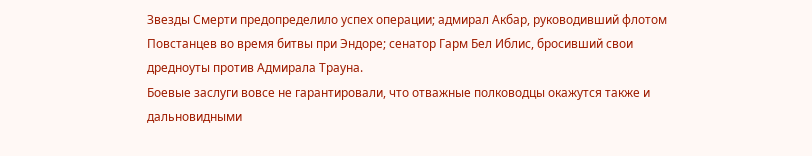Звезды Смерти предопределило успех операции; адмирал Акбар, руководивший флотом Повстанцев во время битвы при Эндоре; сенатор Гарм Бел Иблис, бросивший свои дредноуты против Адмирала Трауна.
Боевые заслуги вовсе не гарантировали, что отважные полководцы окажутся также и дальновидными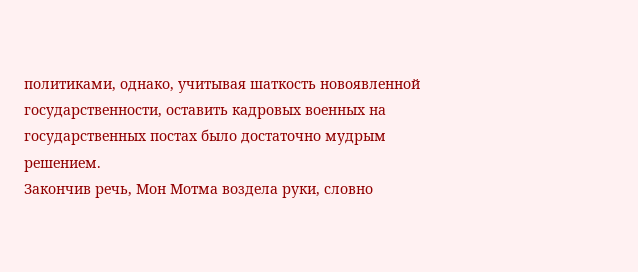политиками, однако, учитывая шаткость новоявленной государственности, оставить кадровых военных на государственных постах было достаточно мудрым решением.
Закончив речь, Мон Мотма воздела руки, словно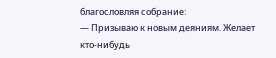благословляя собрание:
— Призываю к новым деяниям. Желает кто-нибудь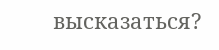высказаться?